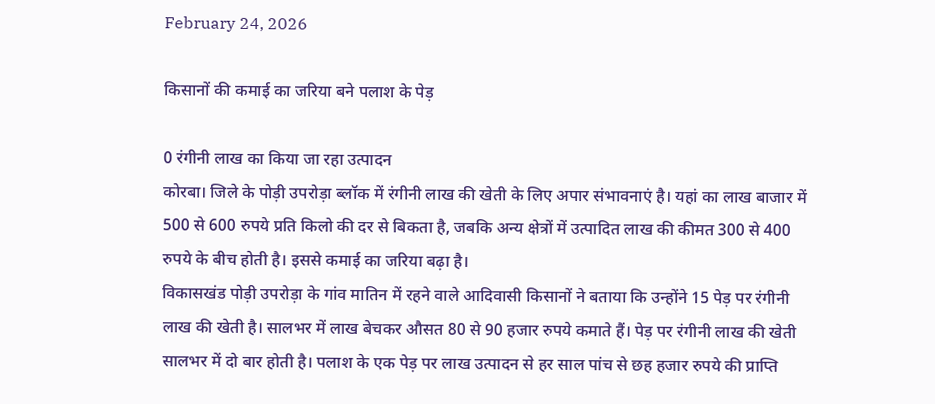February 24, 2026

किसानों की कमाई का जरिया बने पलाश के पेड़

0 रंगीनी लाख का किया जा रहा उत्पादन
कोरबा। जिले के पोड़ी उपरोड़ा ब्लॉक में रंगीनी लाख की खेती के लिए अपार संभावनाएं है। यहां का लाख बाजार में 500 से 600 रुपये प्रति किलो की दर से बिकता है, जबकि अन्य क्षेत्रों में उत्पादित लाख की कीमत 300 से 400 रुपये के बीच होती है। इससे कमाई का जरिया बढ़ा है।
विकासखंड पोड़ी उपरोड़ा के गांव मातिन में रहने वाले आदिवासी किसानों ने बताया कि उन्होंने 15 पेड़ पर रंगीनी लाख की खेती है। सालभर में लाख बेचकर औसत 80 से 90 हजार रुपये कमाते हैं। पेड़ पर रंगीनी लाख की खेती सालभर में दो बार होती है। पलाश के एक पेड़ पर लाख उत्पादन से हर साल पांच से छह हजार रुपये की प्राप्ति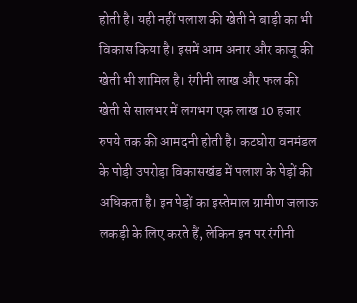होती है। यही नहीं पलाश की खेती ने बाड़ी का भी विकास किया है। इसमें आम अनार और काजू की खेती भी शामिल है। रंगीनी लाख और फल की खेती से सालभर में लगभग एक लाख 10 हजार रुपये तक की आमदनी होती है। कटघोरा वनमंडल के पोड़ी उपरोड़ा विकासखंड में पलाश के पेड़ों की अधिकता है। इन पेड़ों का इस्तेमाल ग्रामीण जलाऊ लकड़ी के लिए करते हैं, लेकिन इन पर रंगीनी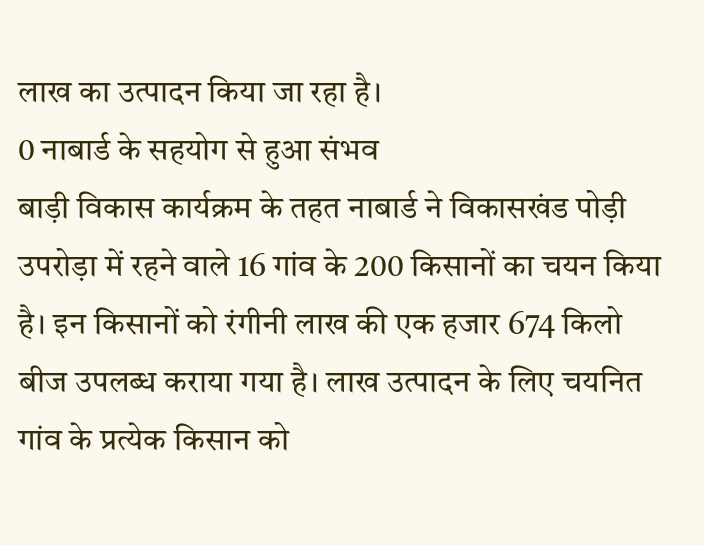लाख का उत्पादन किया जा रहा है।
0 नाबार्ड के सहयोग से हुआ संभव
बाड़ी विकास कार्यक्रम के तहत नाबार्ड ने विकासखंड पोड़ी उपरोड़ा में रहने वाले 16 गांव के 200 किसानों का चयन किया है। इन किसानों को रंगीनी लाख की एक हजार 674 किलो बीज उपलब्ध कराया गया है। लाख उत्पादन के लिए चयनित गांव के प्रत्येक किसान को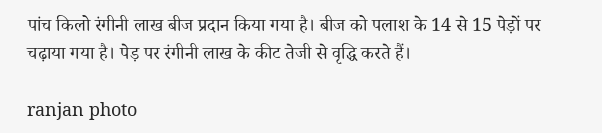पांच किलो रंगीनी लाख बीज प्रदान किया गया है। बीज को पलाश के 14 से 15 पेड़ों पर चढ़ाया गया है। पेड़ पर रंगीनी लाख के कीट तेजी से वृद्धि करते हैं।

ranjan photo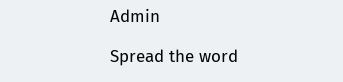Admin

Spread the word